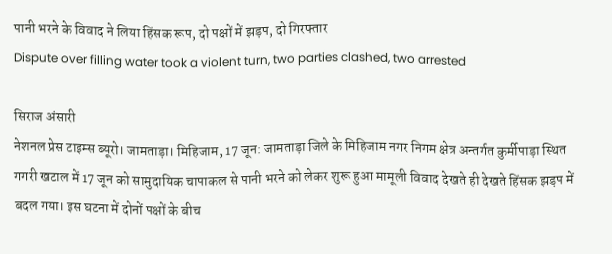पानी भरने के विवाद ने लिया हिंसक रूप, दो पक्षों में झड़प, दो गिरफ्तार
Dispute over filling water took a violent turn, two parties clashed, two arrested

सिराज अंसारी
नेशनल प्रेस टाइम्स ब्यूरो। जामताड़ा। मिहिजाम, 17 जून: जामताड़ा जिले के मिहिजाम नगर निगम क्षेत्र अन्तर्गत कुर्मीपाड़ा स्थित गगरी खटाल में 17 जून को सामुदायिक चापाकल से पानी भरने को लेकर शुरू हुआ मामूली विवाद देखते ही देखते हिंसक झड़प में बदल गया। इस घटना में दोनों पक्षों के बीच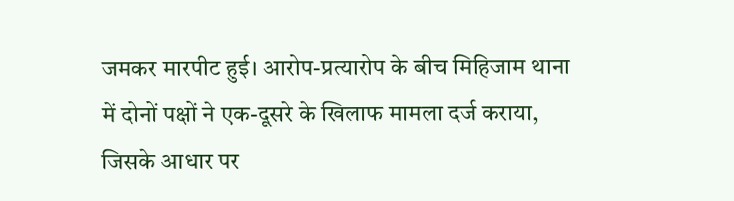जमकर मारपीट हुई। आरोप-प्रत्यारोप के बीच मिहिजाम थाना में दोनों पक्षों ने एक-दूसरे के खिलाफ मामला दर्ज कराया, जिसके आधार पर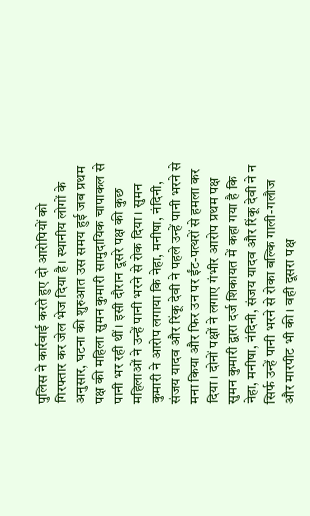पुलिस ने कार्रवाई करते हुए दो आरोपियों को गिरफ्तार कर जेल भेज दिया है। स्थानीय लोगों के अनुसार, घटना की शुरुआत उस समय हुई जब प्रथम पक्ष की महिला सुमन कुमारी सामुदायिक चापाकल से पानी भर रही थीं। इसी दौरान दूसरे पक्ष की कुछ महिलाओं ने उन्हें पानी भरने से रोक दिया। सुमन कुमारी ने आरोप लगाया कि नेहा, मनीषा, नंदिनी, संजय यादव और रिंकू देवी ने पहले उन्हें पानी भरने से मना किया और फिर उन पर ईंट-पत्थरों से हमला कर दिया। दोनों पक्षों ने लगाए गंभीर आरोप प्रथम पक्ष सुमन कुमारी द्वारा दर्ज शिकायत में कहा गया है कि नेहा, मनीषा, नंदिनी, संजय यादव और रिंकू देवी ने न सिर्फ उन्हें पानी भरने से रोका बल्कि गाली-गलौज और मारपीट भी की। वही दूसरा पक्ष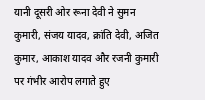यानी दूसरी ओर रूना देवी ने सुमन कुमारी, संजय यादव, क्रांति देवी, अजित कुमार, आकाश यादव और रजनी कुमारी पर गंभीर आरोप लगाते हुए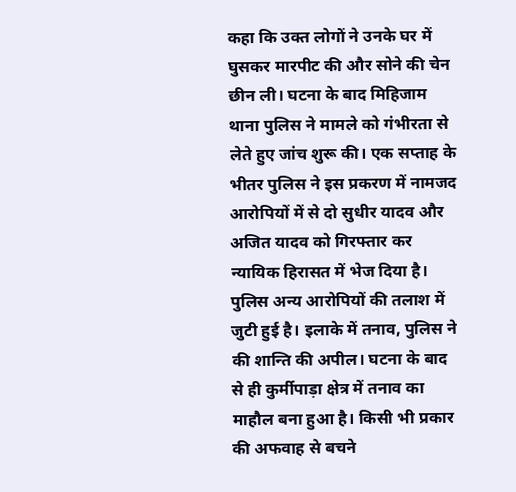कहा कि उक्त लोगों ने उनके घर में घुसकर मारपीट की और सोने की चेन छीन ली। घटना के बाद मिहिजाम थाना पुलिस ने मामले को गंभीरता से लेते हुए जांच शुरू की। एक सप्ताह के भीतर पुलिस ने इस प्रकरण में नामजद आरोपियों में से दो सुधीर यादव और अजित यादव को गिरफ्तार कर न्यायिक हिरासत में भेज दिया है। पुलिस अन्य आरोपियों की तलाश में जुटी हुई है। इलाके में तनाव, पुलिस ने की शान्ति की अपील। घटना के बाद से ही कुर्मीपाड़ा क्षेत्र में तनाव का माहौल बना हुआ है। किसी भी प्रकार की अफवाह से बचने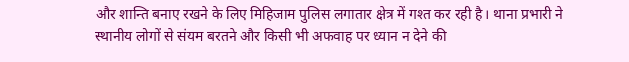और शान्ति बनाए रखने के लिए मिहिजाम पुलिस लगातार क्षेत्र में गश्त कर रही है। थाना प्रभारी ने स्थानीय लोगों से संयम बरतने और किसी भी अफवाह पर ध्यान न देने की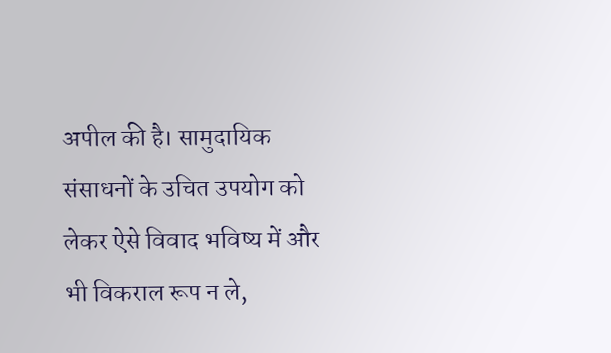अपील की है। सामुदायिक संसाधनों के उचित उपयोग को लेकर ऐसे विवाद भविष्य में और भी विकराल रूप न ले,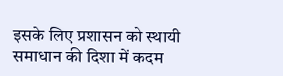इसके लिए प्रशासन को स्थायी समाधान की दिशा में कदम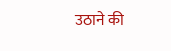उठाने की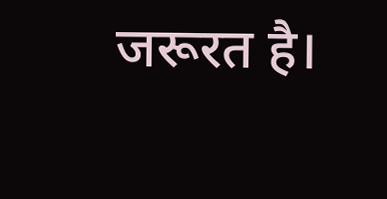जरूरत है।